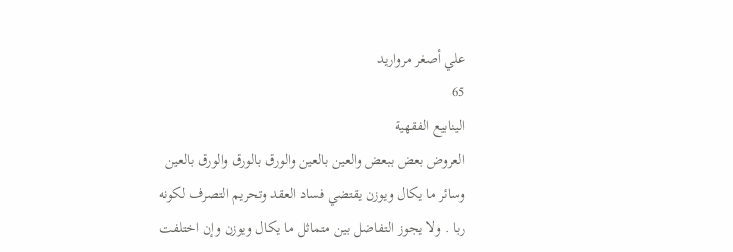علي أصغر مرواريد
65
الينابيع الفقهية
العروض بعض ببعض والعين بالعين والورق بالورق والورق بالعين وسائر ما يكال ويوزن يقتضي فساد العقد وتحريم التصرف لكونه ربا . ولا يجوز التفاضل بين متماثل ما يكال ويوزن وإن اختلفت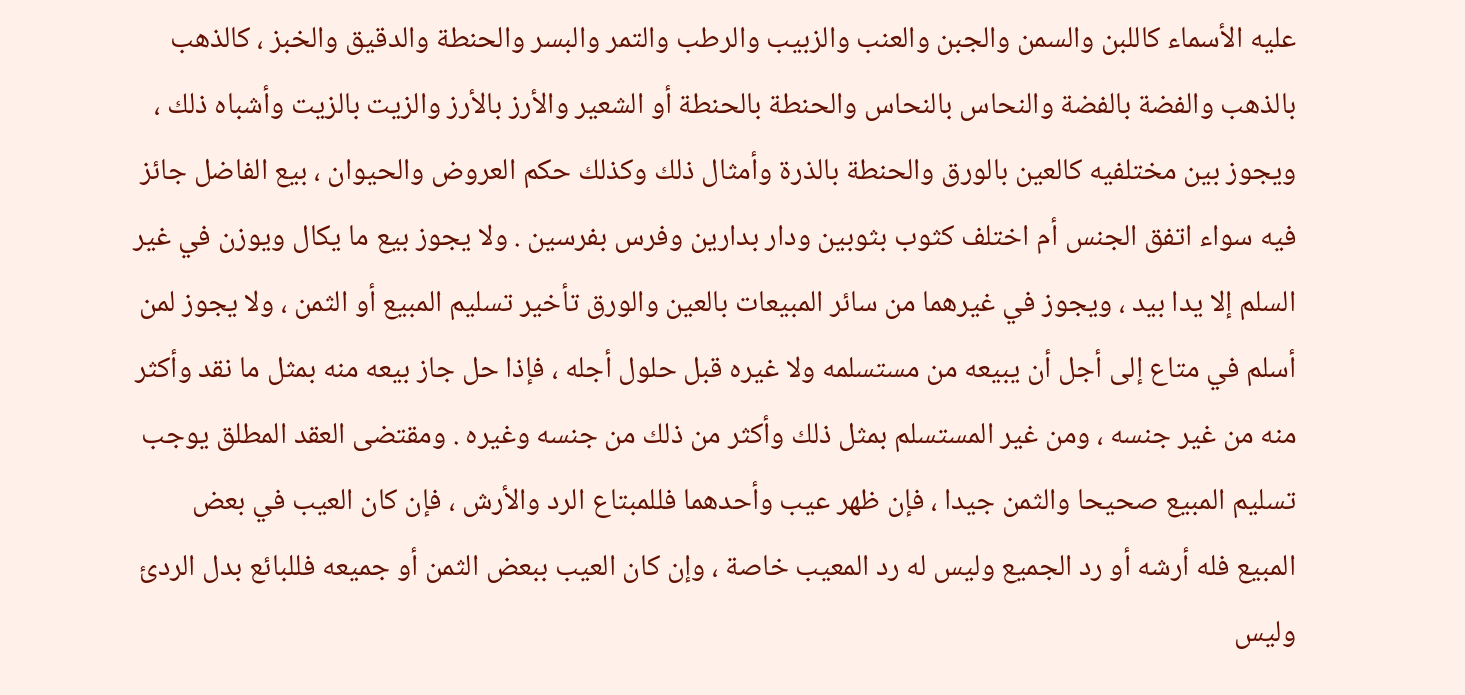عليه الأسماء كاللبن والسمن والجبن والعنب والزبيب والرطب والتمر والبسر والحنطة والدقيق والخبز ، كالذهب بالذهب والفضة بالفضة والنحاس بالنحاس والحنطة بالحنطة أو الشعير والأرز بالأرز والزيت بالزيت وأشباه ذلك ، ويجوز بين مختلفيه كالعين بالورق والحنطة بالذرة وأمثال ذلك وكذلك حكم العروض والحيوان ، بيع الفاضل جائز فيه سواء اتفق الجنس أم اختلف كثوب بثوبين ودار بدارين وفرس بفرسين . ولا يجوز بيع ما يكال ويوزن في غير السلم إلا يدا بيد ، ويجوز في غيرهما من سائر المبيعات بالعين والورق تأخير تسليم المبيع أو الثمن ، ولا يجوز لمن أسلم في متاع إلى أجل أن يبيعه من مستسلمه ولا غيره قبل حلول أجله ، فإذا حل جاز بيعه منه بمثل ما نقد وأكثر منه من غير جنسه ، ومن غير المستسلم بمثل ذلك وأكثر من ذلك من جنسه وغيره . ومقتضى العقد المطلق يوجب تسليم المبيع صحيحا والثمن جيدا ، فإن ظهر عيب وأحدهما فللمبتاع الرد والأرش ، فإن كان العيب في بعض المبيع فله أرشه أو رد الجميع وليس له رد المعيب خاصة ، وإن كان العيب ببعض الثمن أو جميعه فللبائع بدل الردئ وليس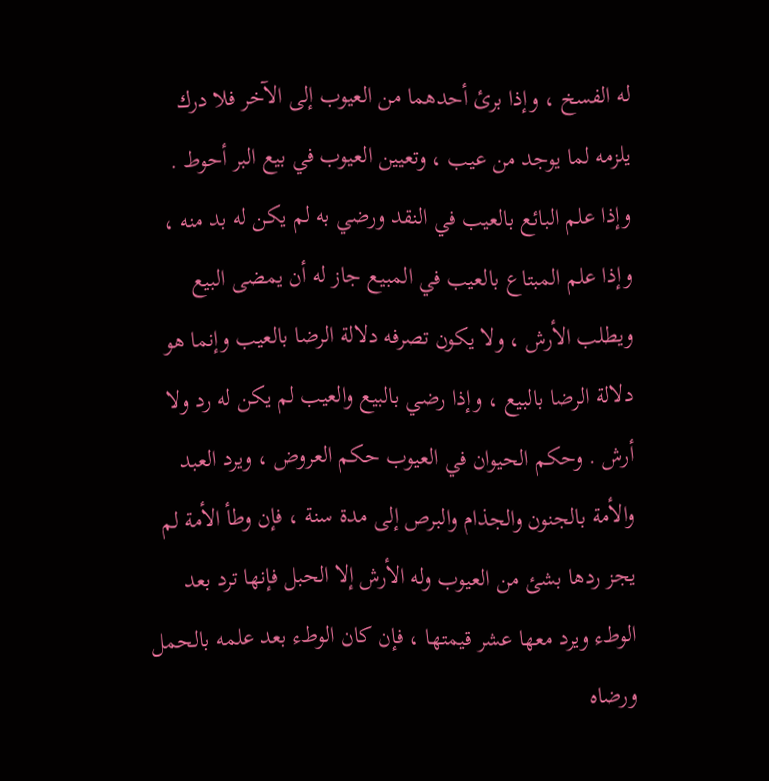له الفسخ ، وإذا برئ أحدهما من العيوب إلى الآخر فلا درك يلزمه لما يوجد من عيب ، وتعيين العيوب في بيع البر أحوط . وإذا علم البائع بالعيب في النقد ورضي به لم يكن له بد منه ، وإذا علم المبتاع بالعيب في المبيع جاز له أن يمضى البيع ويطلب الأرش ، ولا يكون تصرفه دلالة الرضا بالعيب وإنما هو دلالة الرضا بالبيع ، وإذا رضي بالبيع والعيب لم يكن له رد ولا أرش . وحكم الحيوان في العيوب حكم العروض ، ويرد العبد والأمة بالجنون والجذام والبرص إلى مدة سنة ، فإن وطأ الأمة لم يجز ردها بشئ من العيوب وله الأرش إلا الحبل فإنها ترد بعد الوطء ويرد معها عشر قيمتها ، فإن كان الوطء بعد علمه بالحمل ورضاه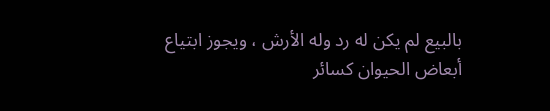بالبيع لم يكن له رد وله الأرش ، ويجوز ابتياع أبعاض الحيوان كسائر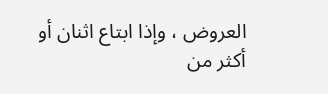العروض ، وإذا ابتاع اثنان أو أكثر من